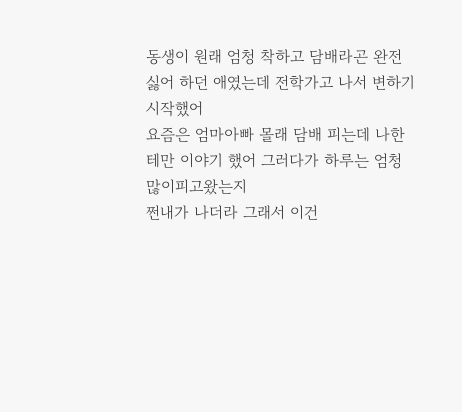동생이 원래 엄청 착하고 담배라곤 완전 싫어 하던 애였는데 전학가고 나서 변하기 시작했어
요즘은 엄마아빠 몰래 담배 피는데 나한테만 이야기 했어 그러다가 하루는 엄청 많이피고왔는지
쩐내가 나더라 그래서 이건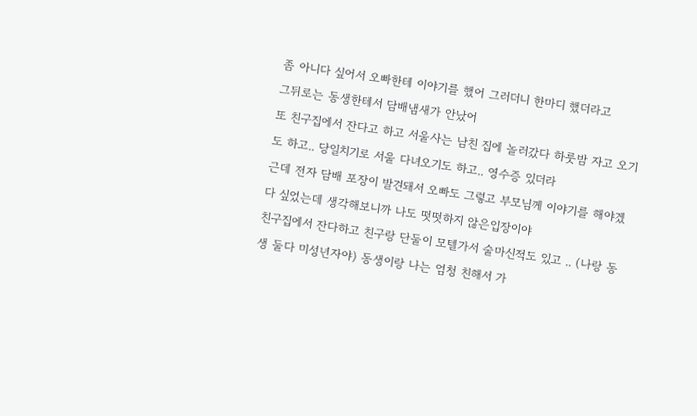좀 아니다 싶어서 오빠한테 이야기를 했어 그러더니 한마디 했더라고
그뒤로는 동생한테서 담배냄새가 안났어
또 친구집에서 잔다고 하고 서울사는 남친 집에 놀러갔다 하룻밤 자고 오기도 하고.. 당일치기로 서울 다녀오기도 하고.. 영수증 있더라
근데 전자 담배 포장이 발견돼서 오빠도 그렇고 부모님께 이야기를 해야겠다 싶었는데 생각해보니까 나도 떳떳하지 않은입장이야
친구집에서 잔다하고 친구랑 단둘이 모텔가서 술마신적도 있고 .. (나랑 동생 둘다 미성년자야) 동생이랑 나는 엄청 친해서 가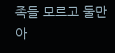족들 모르고 둘만 아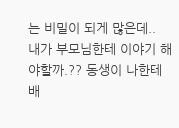는 비밀이 되게 많은데..
내가 부모님한테 이야기 해야할까.?? 동생이 나한테 배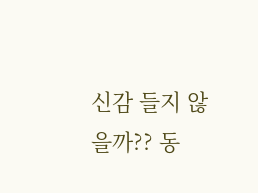신감 들지 않을까?? 동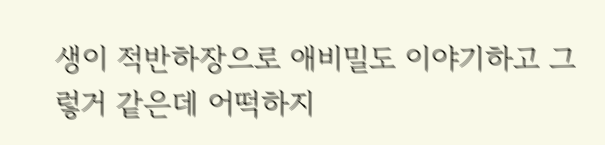생이 적반하장으로 애비밀도 이야기하고 그렇거 같은데 어떡하지